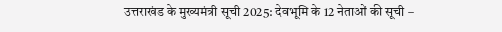उत्तराखंड के मुख्यमंत्री सूची 2025: देवभूमि के 12 नेताओं की सूची –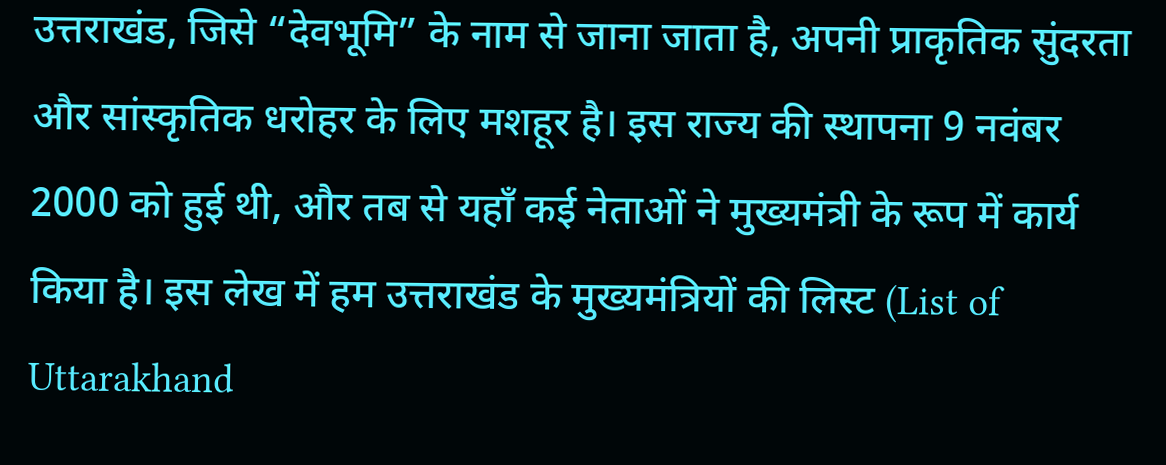उत्तराखंड, जिसे “देवभूमि” के नाम से जाना जाता है, अपनी प्राकृतिक सुंदरता और सांस्कृतिक धरोहर के लिए मशहूर है। इस राज्य की स्थापना 9 नवंबर 2000 को हुई थी, और तब से यहाँ कई नेताओं ने मुख्यमंत्री के रूप में कार्य किया है। इस लेख में हम उत्तराखंड के मुख्यमंत्रियों की लिस्ट (List of Uttarakhand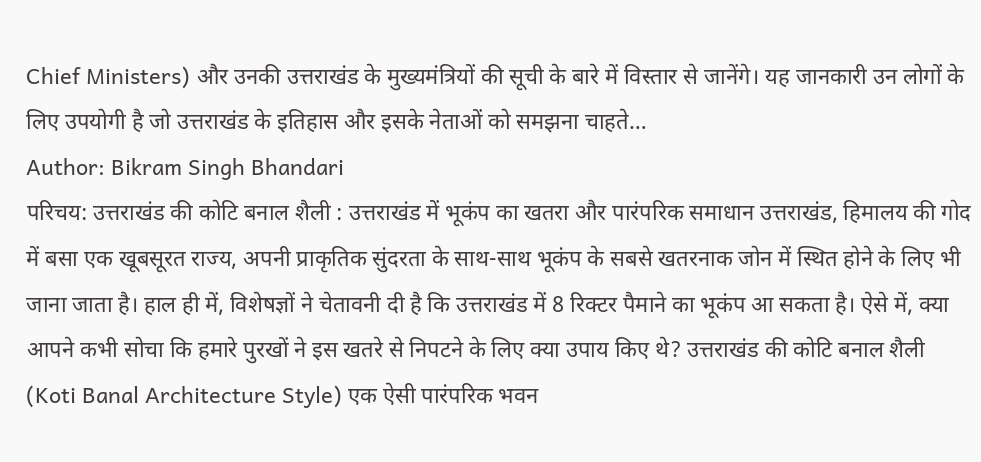Chief Ministers) और उनकी उत्तराखंड के मुख्यमंत्रियों की सूची के बारे में विस्तार से जानेंगे। यह जानकारी उन लोगों के लिए उपयोगी है जो उत्तराखंड के इतिहास और इसके नेताओं को समझना चाहते…
Author: Bikram Singh Bhandari
परिचय: उत्तराखंड की कोटि बनाल शैली : उत्तराखंड में भूकंप का खतरा और पारंपरिक समाधान उत्तराखंड, हिमालय की गोद में बसा एक खूबसूरत राज्य, अपनी प्राकृतिक सुंदरता के साथ-साथ भूकंप के सबसे खतरनाक जोन में स्थित होने के लिए भी जाना जाता है। हाल ही में, विशेषज्ञों ने चेतावनी दी है कि उत्तराखंड में 8 रिक्टर पैमाने का भूकंप आ सकता है। ऐसे में, क्या आपने कभी सोचा कि हमारे पुरखों ने इस खतरे से निपटने के लिए क्या उपाय किए थे? उत्तराखंड की कोटि बनाल शैली (Koti Banal Architecture Style) एक ऐसी पारंपरिक भवन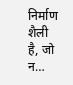निर्माण शैली है, जो न…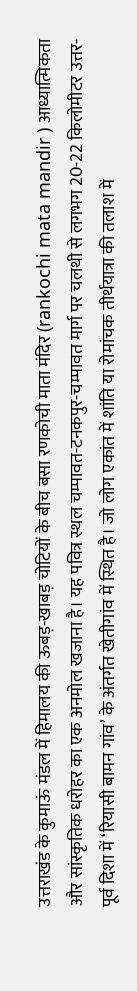उत्तराखंड के कुमाऊं मंडल में हिमालय की ऊबड़-खाबड़ चोटियों के बीच बसा रणकोची माता मंदिर (rankochi mata mandir ) आध्यात्मिकता और सांस्कृतिक धरोहर का एक अनमोल खजाना है। यह पवित्र स्थल चम्पावत-टनकपुर-चम्पावत मार्ग पर चलथी से लगभग 20-22 किलोमीटर उत्तर-पूर्व दिशा में ‘रियासी बामन गांव’ के अंतर्गत खेतीगांव में स्थित है। जो लोग एकांत में शांति या रोमांचक तीर्थयात्रा की तलाश में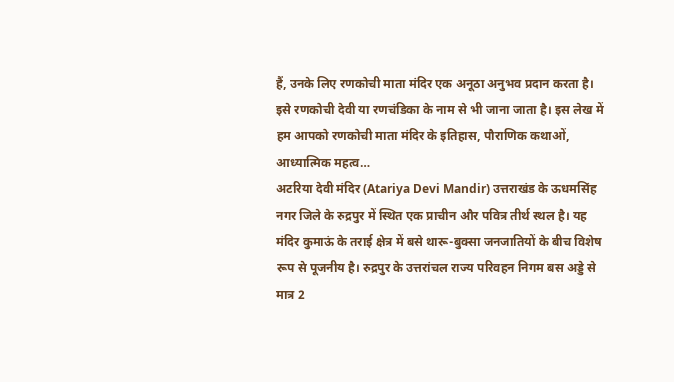हैं, उनके लिए रणकोची माता मंदिर एक अनूठा अनुभव प्रदान करता है। इसे रणकोची देवी या रणचंडिका के नाम से भी जाना जाता है। इस लेख में हम आपको रणकोची माता मंदिर के इतिहास, पौराणिक कथाओं, आध्यात्मिक महत्व…
अटरिया देवी मंदिर (Atariya Devi Mandir) उत्तराखंड के ऊधमसिंह नगर जिले के रुद्रपुर में स्थित एक प्राचीन और पवित्र तीर्थ स्थल है। यह मंदिर कुमाऊं के तराई क्षेत्र में बसे थारू-बुक्सा जनजातियों के बीच विशेष रूप से पूजनीय है। रुद्रपुर के उत्तरांचल राज्य परिवहन निगम बस अड्डे से मात्र 2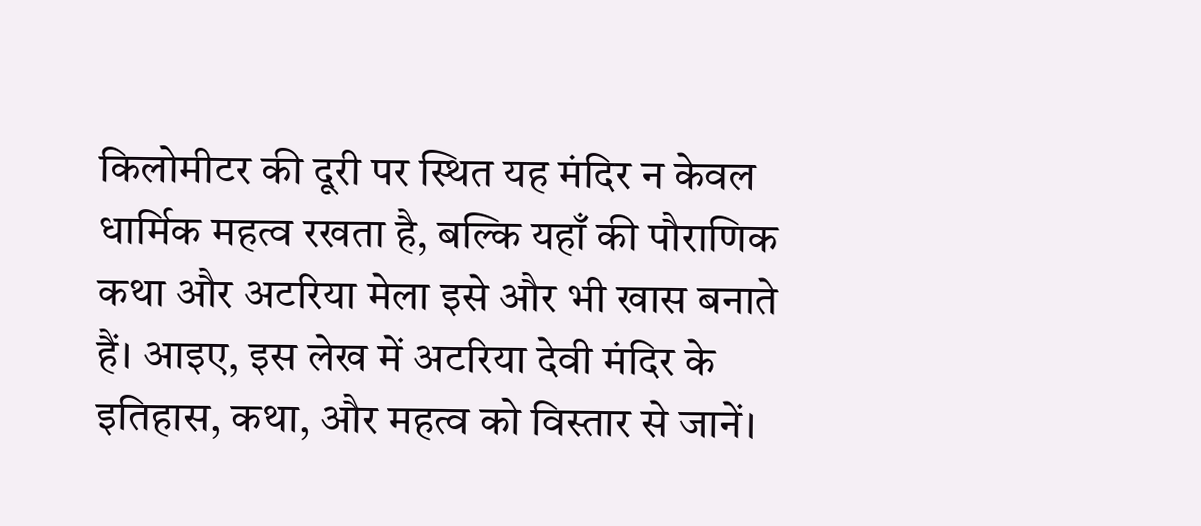किलोमीटर की दूरी पर स्थित यह मंदिर न केवल धार्मिक महत्व रखता है, बल्कि यहाँ की पौराणिक कथा और अटरिया मेला इसे और भी खास बनाते हैं। आइए, इस लेख में अटरिया देवी मंदिर के इतिहास, कथा, और महत्व को विस्तार से जानें।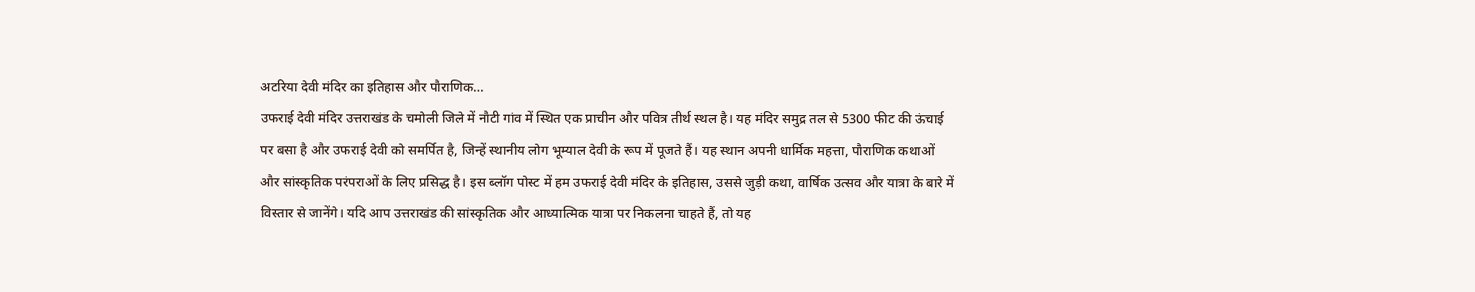अटरिया देवी मंदिर का इतिहास और पौराणिक…
उफराई देवी मंदिर उत्तराखंड के चमोली जिले में नौटी गांव में स्थित एक प्राचीन और पवित्र तीर्थ स्थल है। यह मंदिर समुद्र तल से 5300 फीट की ऊंचाई पर बसा है और उफराई देवी को समर्पित है, जिन्हें स्थानीय लोग भूम्याल देवी के रूप में पूजते हैं। यह स्थान अपनी धार्मिक महत्ता, पौराणिक कथाओं और सांस्कृतिक परंपराओं के लिए प्रसिद्ध है। इस ब्लॉग पोस्ट में हम उफराई देवी मंदिर के इतिहास, उससे जुड़ी कथा, वार्षिक उत्सव और यात्रा के बारे में विस्तार से जानेंगे। यदि आप उत्तराखंड की सांस्कृतिक और आध्यात्मिक यात्रा पर निकलना चाहते हैं, तो यह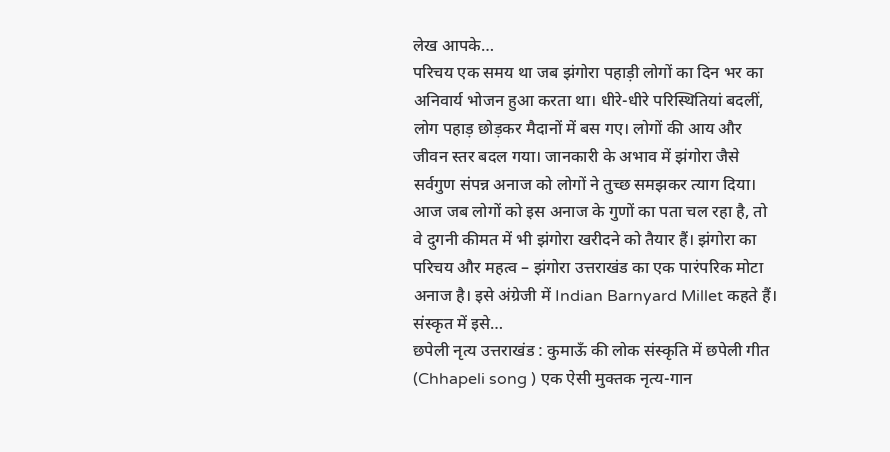लेख आपके…
परिचय एक समय था जब झंगोरा पहाड़ी लोगों का दिन भर का अनिवार्य भोजन हुआ करता था। धीरे-धीरे परिस्थितियां बदलीं, लोग पहाड़ छोड़कर मैदानों में बस गए। लोगों की आय और जीवन स्तर बदल गया। जानकारी के अभाव में झंगोरा जैसे सर्वगुण संपन्न अनाज को लोगों ने तुच्छ समझकर त्याग दिया। आज जब लोगों को इस अनाज के गुणों का पता चल रहा है, तो वे दुगनी कीमत में भी झंगोरा खरीदने को तैयार हैं। झंगोरा का परिचय और महत्व – झंगोरा उत्तराखंड का एक पारंपरिक मोटा अनाज है। इसे अंग्रेजी में Indian Barnyard Millet कहते हैं। संस्कृत में इसे…
छपेली नृत्य उत्तराखंड : कुमाऊँ की लोक संस्कृति में छपेली गीत (Chhapeli song ) एक ऐसी मुक्तक नृत्य-गान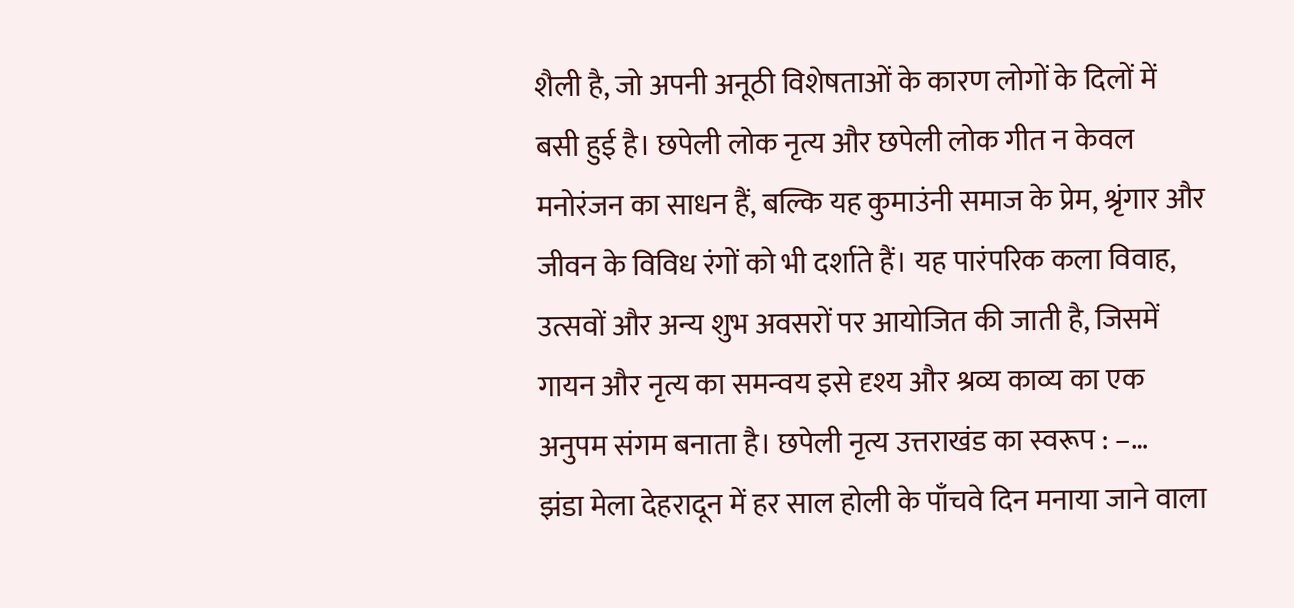शैली है, जो अपनी अनूठी विशेषताओं के कारण लोगों के दिलों में बसी हुई है। छपेली लोक नृत्य और छपेली लोक गीत न केवल मनोरंजन का साधन हैं, बल्कि यह कुमाउंनी समाज के प्रेम, श्रृंगार और जीवन के विविध रंगों को भी दर्शाते हैं। यह पारंपरिक कला विवाह, उत्सवों और अन्य शुभ अवसरों पर आयोजित की जाती है, जिसमें गायन और नृत्य का समन्वय इसे दृश्य और श्रव्य काव्य का एक अनुपम संगम बनाता है। छपेली नृत्य उत्तराखंड का स्वरूप : –…
झंडा मेला देहरादून में हर साल होली के पाँचवे दिन मनाया जाने वाला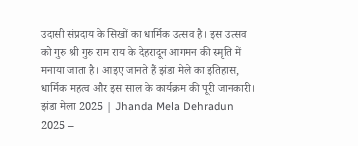उदासी संप्रदाय के सिखों का धार्मिक उत्सव है। इस उत्सव को गुरु श्री गुरु राम राय के देहरादून आगमन की स्मृति में मनाया जाता है। आइए जानते हैं झंडा मेले का इतिहास, धार्मिक महत्व और इस साल के कार्यक्रम की पूरी जानकारी। झंडा मेला 2025 | Jhanda Mela Dehradun 2025 –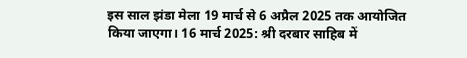इस साल झंडा मेला 19 मार्च से 6 अप्रैल 2025 तक आयोजित किया जाएगा। 16 मार्च 2025: श्री दरबार साहिब में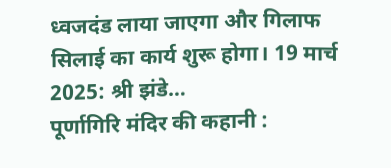ध्वजदंड लाया जाएगा और गिलाफ सिलाई का कार्य शुरू होगा। 19 मार्च 2025: श्री झंडे…
पूर्णागिरि मंदिर की कहानी :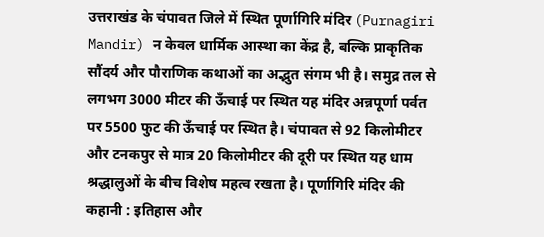उत्तराखंड के चंपावत जिले में स्थित पूर्णागिरि मंदिर (Purnagiri Mandir) न केवल धार्मिक आस्था का केंद्र है, बल्कि प्राकृतिक सौंदर्य और पौराणिक कथाओं का अद्भुत संगम भी है। समुद्र तल से लगभग 3000 मीटर की ऊँचाई पर स्थित यह मंदिर अन्नपूर्णा पर्वत पर 5500 फुट की ऊँचाई पर स्थित है। चंपावत से 92 किलोमीटर और टनकपुर से मात्र 20 किलोमीटर की दूरी पर स्थित यह धाम श्रद्धालुओं के बीच विशेष महत्व रखता है। पूर्णागिरि मंदिर की कहानी : इतिहास और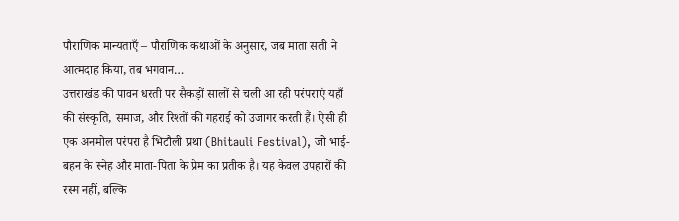पौराणिक मान्यताएँ – पौराणिक कथाओं के अनुसार, जब माता सती ने आत्मदाह किया, तब भगवान…
उत्तराखंड की पावन धरती पर सैकड़ों सालों से चली आ रही परंपराएं यहाँ की संस्कृति, समाज, और रिश्तों की गहराई को उजागर करती हैं। ऐसी ही एक अनमोल परंपरा है भिटौली प्रथा (Bhitauli Festival), जो भाई-बहन के स्नेह और माता-पिता के प्रेम का प्रतीक है। यह केवल उपहारों की रस्म नहीं, बल्कि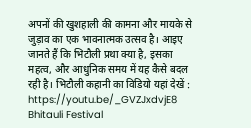अपनों की खुशहाली की कामना और मायके से जुड़ाव का एक भावनात्मक उत्सव है। आइए जानते हैं कि भिटौली प्रथा क्या है, इसका महत्व, और आधुनिक समय में यह कैसे बदल रही है। भिटौली कहानी का विडियो यहां देखें : https://youtu.be/_GVZJxdvjE8 Bhitauli Festival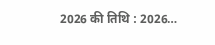2026 की तिथि : 2026…